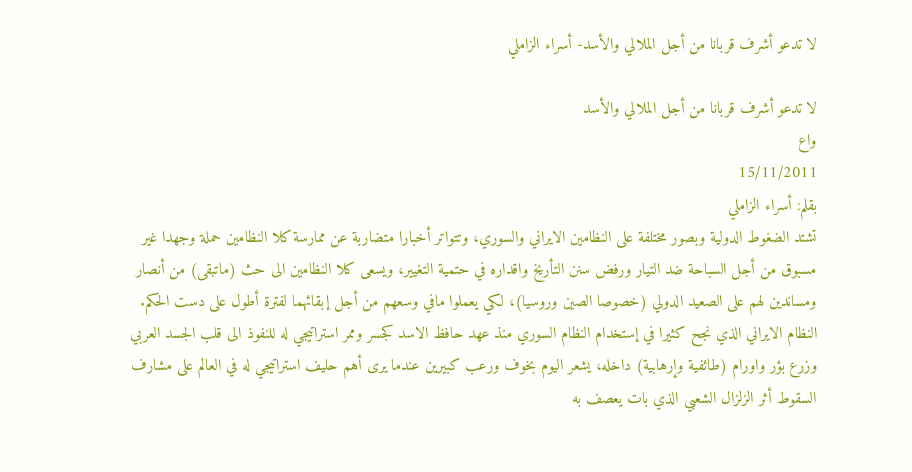لا تدعو أشرف قربانا من أجل الملالي والأسد- أسراء الزاملي

لا تدعو أشرف قربانا من أجل الملالي والأسد
واع
15/11/2011
بقلم: أسراء الزاملي
تشتد الضغوط الدولية وبصور مختلفة علی النظامين الايراني والسوري، وتتواتر أخبارا متضاربة عن ممارسة کلا النظامين حملة وجهدا غير مسبوق من أجل السباحة ضد التيار ورفض سنن التأريخ واقداره في حتمية التغيير، ويسعی کلا النظامين الی حث (ماتبقی) من أنصار ومساندين لهم علی الصعيد الدولي (خصوصا الصين وروسيا)، لکي يعملوا مافي وسعهم من أجل إبقائهما لفترة أطول علی دست الحکم.
النظام الايراني الذي نجح کثيرا في إستخدام النظام السوري منذ عهد حافظ الاسد کجسر وممر استراتيجي له للنفوذ الی قلب الجسد العربي وزرع بؤر واورام (طائفية وإرهابية) داخله، يشعر اليوم بخوف ورعب کبيرين عندما يری أهم حليف استراتيجي له في العالم علی مشارف السقوط أثر الزلزال الشعبي الذي بات يعصف به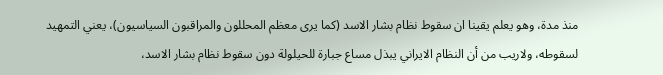منذ مدة، وهو يعلم يقينا ان سقوط نظام بشار الاسد (کما يری معظم المحللون والمراقبون السياسيون)، يعني التمهيد لسقوطه، ولاريب من أن النظام الايراني يبذل مساع جبارة للحيلولة دون سقوط نظام بشار الاسد،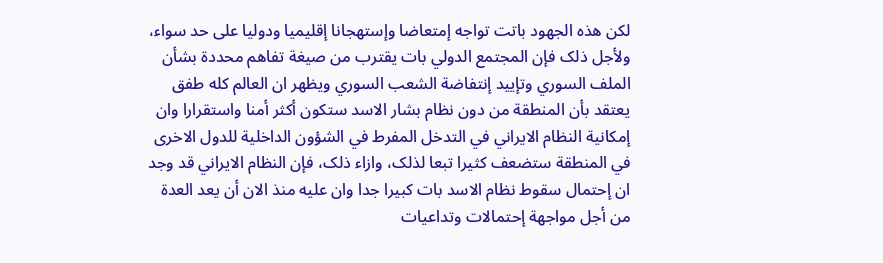لکن هذه الجهود باتت تواجه إمتعاضا وإستهجانا إقليميا ودوليا علی حد سواء، ولأجل ذلک فإن المجتمع الدولي بات يقترب من صيغة تفاهم محددة بشأن الملف السوري وتإييد إنتفاضة الشعب السوري ويظهر ان العالم کله طفق يعتقد بأن المنطقة من دون نظام بشار الاسد ستکون أکثر أمنا واستقرارا وان إمکانية النظام الايراني في التدخل المفرط في الشؤون الداخلية للدول الاخری في المنطقة ستضعف کثيرا تبعا لذلک، وازاء ذلک، فإن النظام الايراني قد وجد ان إحتمال سقوط نظام الاسد بات کبيرا جدا وان عليه منذ الان أن يعد العدة من أجل مواجهة إحتمالات وتداعيات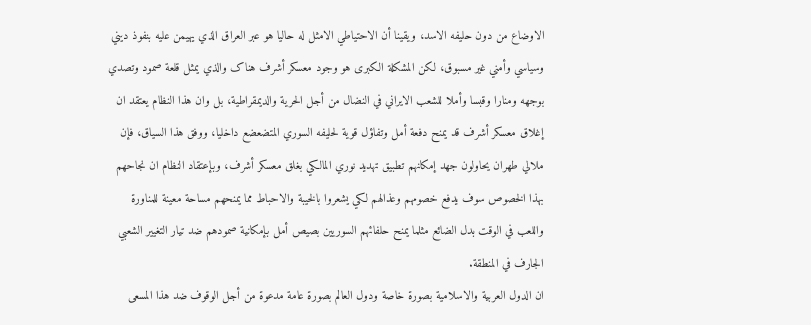الاوضاع من دون حليفه الاسد، ويقينا أن الاحتياطي الامثل له حاليا هو عبر العراق الذي يهيمن عليه بنفوذ ديني وسياسي وأمني غير مسبوق، لکن المشکلة الکبری هو وجود معسکر أشرف هناک والذي يمثل قلعة صمود وتصدي بوجهه ومنارا وقبسا وأملا للشعب الايراني في النضال من أجل الحرية والديمقراطية، بل وان هذا النظام يعتقد ان إغلاق معسکر أشرف قد يمنح دفعة أمل وتفاؤل قوية لحليفه السوري المتضعضع داخليا، ووفق هذا السياق، فإن ملالي طهران يحاولون جهد إمکانهم تطبيق تهديد نوري المالکي بغلق معسکر أشرف، وبإعتقاد النظام ان نجاحهم بهذا الخصوص سوف يدفع خصومهم وعذالهم لکي يشعروا بالخيبة والاحباط مما يمنحهم مساحة معينة للمناورة واللعب في الوقت بدل الضائع مثلما يمنح حلفائهم السوريين بصيص أمل بإمکانية صمودهم ضد تيار التغيير الشعبي الجارف في المنطقة.
ان الدول العربية والاسلامية بصورة خاصة ودول العالم بصورة عامة مدعوة من أجل الوقوف ضد هذا المسعی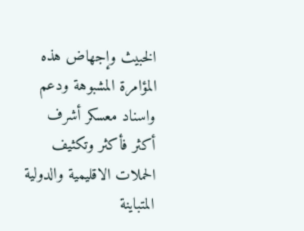الخبيث وإجهاض هذه المؤامرة المشبوهة ودعم واسناد معسکر أشرف أکثر فأکثر وتکثيف الحملات الاقليمية والدولية المتباينة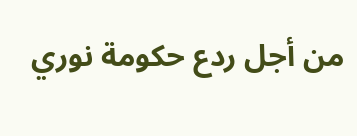من أجل ردع حکومة نوري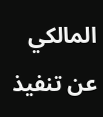المالکي عن تنفيذ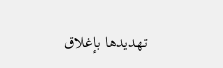تهديدها بإغلاق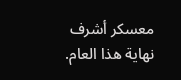معسکر أشرف نهاية هذا العام.